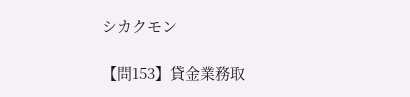シカクモン

【問153】貸金業務取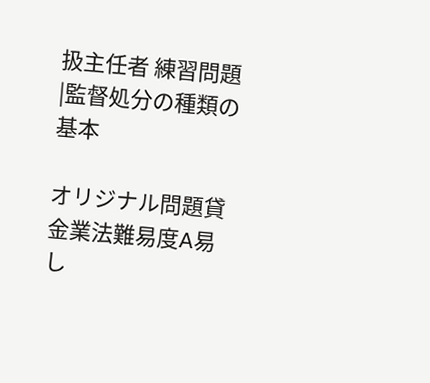扱主任者 練習問題|監督処分の種類の基本

オリジナル問題貸金業法難易度A易し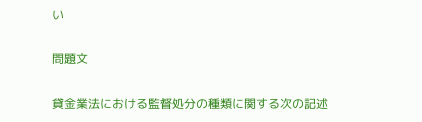い

問題文

貸金業法における監督処分の種類に関する次の記述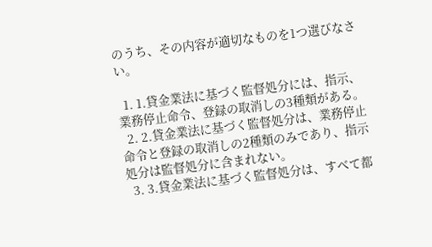のうち、その内容が適切なものを1つ選びなさい。

  1. 1.貸金業法に基づく監督処分には、指示、業務停止命令、登録の取消しの3種類がある。
  2. 2.貸金業法に基づく監督処分は、業務停止命令と登録の取消しの2種類のみであり、指示処分は監督処分に含まれない。
  3. 3.貸金業法に基づく監督処分は、すべて都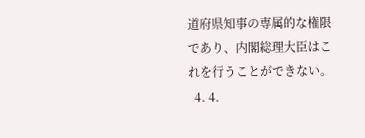道府県知事の専属的な権限であり、内閣総理大臣はこれを行うことができない。
  4. 4.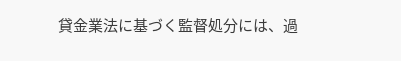貸金業法に基づく監督処分には、過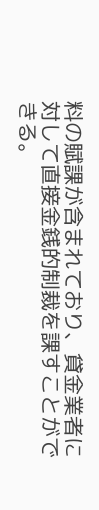料の賦課が含まれており、貸金業者に対して直接金銭的制裁を課すことができる。